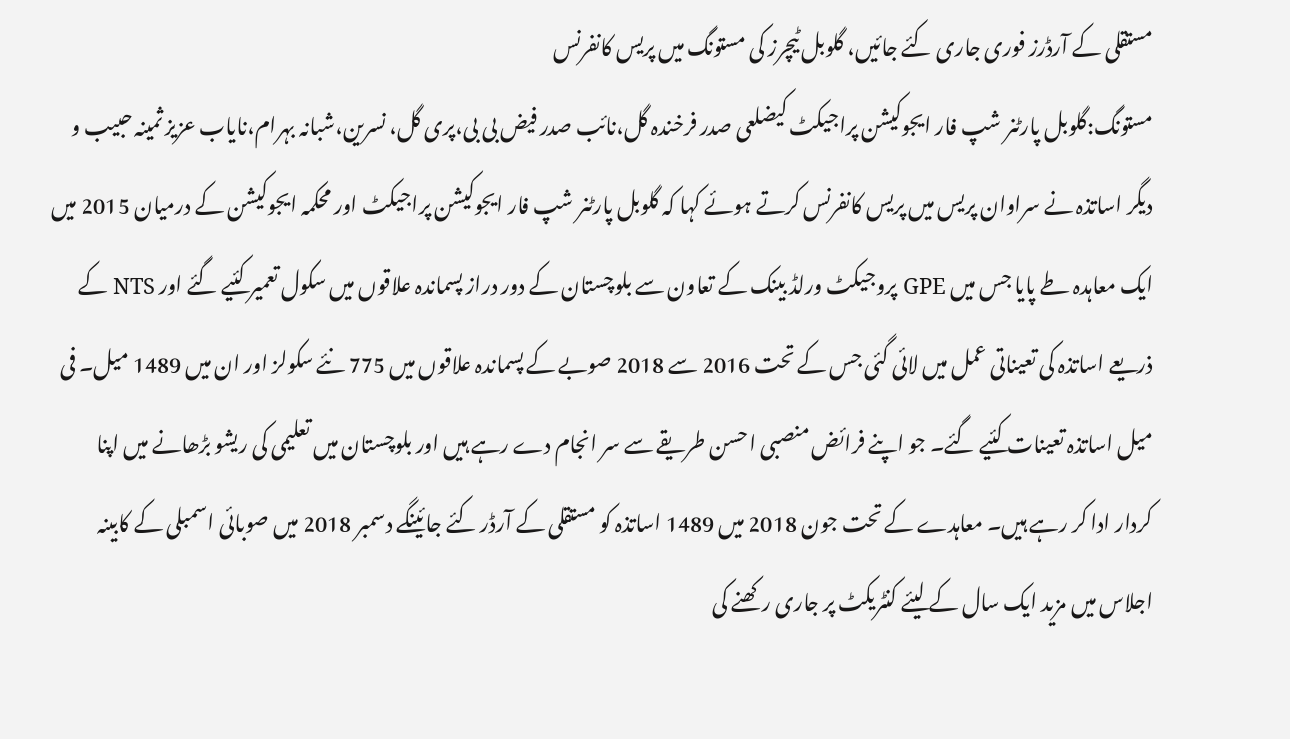مستقلی کے آرڈرز فوری جاری کئے جائیں، گلوبل ٹیچرز کی مستونگ میں پریس کانفرنس
مستونگ:گلوبل پارٹنر شپ فار ایجوکیشن پراجیکٹ کیضلعی صدر فرخندہ گل،نائب صدر فیض بی بی،پری گل، نسرین،شبانہ بہرام،نایاب عزیز ثمینہ حبیب و دیگر اساتذہ نے سراوان پریس میں پریس کانفرنس کرتے ہوئے کہا کہ گلوبل پارٹنر شپ فار ایجوکیشن پراجیکٹ اور محکمہ ایجوکیشن کے درمیان 2015 میں ایک معاہدہ طے پایا جس میں GPE پروجیکٹ ورلڈ بینک کے تعاون سے بلوچستان کے دور دراز پسماندہ علاقوں میں سکول تعمیر کئیے گئے اور NTS کے ذریعے اساتذہ کی تعیناتی عمل میں لائی گئی جس کے تحت 2016 سے 2018 صوبے کے پسماندہ علاقوں میں 775 نئے سکولز اور ان میں 1489 میل۔ فی میل اساتذہ تعینات کئیے گئے۔ جو اپنے فرائض منصبی احسن طریقے سے سر انجام دے رہے ہیں اور بلوچستان میں تعلیمی کی ریشو بڑھانے میں اپنا کردار ادا کر رہے ہیں۔ معاہدے کے تحت جون 2018 میں 1489 اساتذہ کو مستقلی کے آرڈر کئے جائینگے دسمبر 2018 میں صوبائی اسمبلی کے کابینہ اجلاس میں مزید ایک سال کے لیئے کنٹریکٹ پر جاری رکھنے کی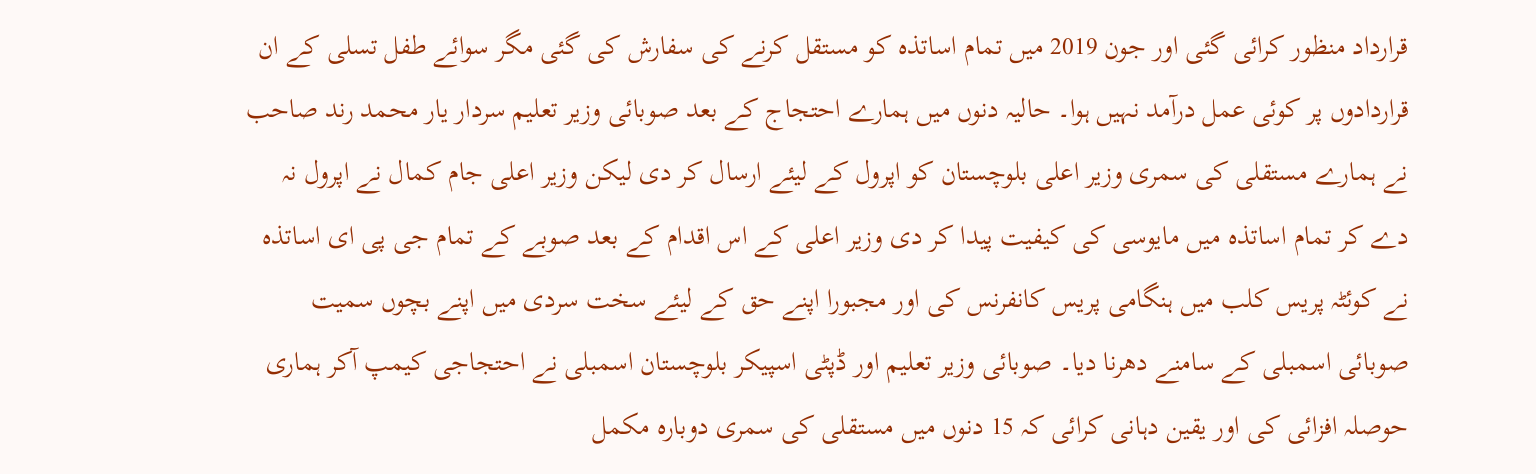قرارداد منظور کرائی گئی اور جون 2019 میں تمام اساتذہ کو مستقل کرنے کی سفارش کی گئی مگر سوائے طفل تسلی کے ان قراردادوں پر کوئی عمل درآمد نہیں ہوا۔ حالیہ دنوں میں ہمارے احتجاج کے بعد صوبائی وزیر تعلیم سردار یار محمد رند صاحب نے ہمارے مستقلی کی سمری وزیر اعلی بلوچستان کو اپرول کے لیئے ارسال کر دی لیکن وزیر اعلی جام کمال نے اپرول نہ دے کر تمام اساتذہ میں مایوسی کی کیفیت پیدا کر دی وزیر اعلی کے اس اقدام کے بعد صوبے کے تمام جی پی ای اساتذہ نے کوئٹہ پریس کلب میں ہنگامی پریس کانفرنس کی اور مجبورا اپنے حق کے لیئے سخت سردی میں اپنے بچوں سمیت صوبائی اسمبلی کے سامنے دھرنا دیا۔ صوبائی وزیر تعلیم اور ڈپٹی اسپیکر بلوچستان اسمبلی نے احتجاجی کیمپ آکر ہماری حوصلہ افزائی کی اور یقین دہانی کرائی کہ 15 دنوں میں مستقلی کی سمری دوبارہ مکمل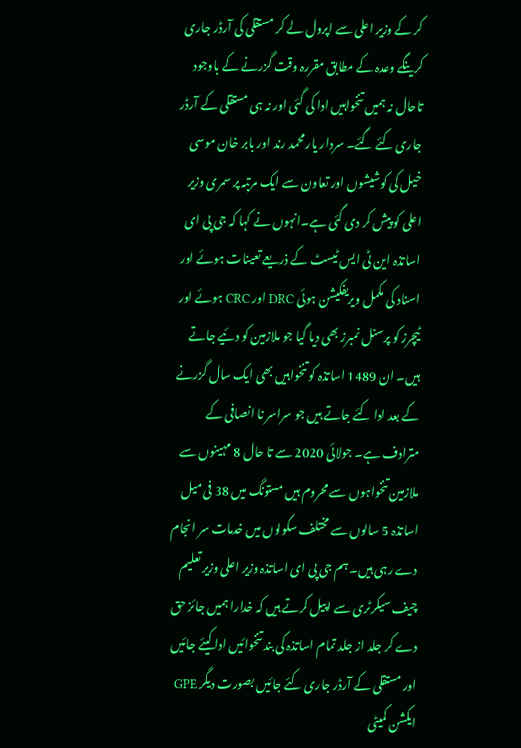کر کے وزیر اعلی سے اپرول لے کر مستقلی کی آرڈر جاری کرینگے وعدہ کے مطابق مقررہ وقت گزرنے کے باوجود تاحال نہ ہمیں تنخواہیں ادا کی گئی اور نہ ہی مستقلی کے آرڈر جاری کئے گئے۔ سردار یار محمد رند اور بابر خان موسی خیل کی کوشیشوں اور تعاون سے ایک مرتبہ پر سمری وزیر اعلی کو پیش کر دی گئی ہے۔انہوں نے کہا کہ جی پی ای اساتذہ این ٹی ایس ٹیسٹ کے ذریعے تعینات ہوئے اور اسناد کی مکمل ویریفکیشن ہوئی DRC اور CRC ہوئے اور ٹیچرز کو پرسنل نمبرز بھی دیا گیا جو ملازمین کو دئیے جاتے ہیں۔ ان 1489 اساتذہ کو تنخواہیں بھی ایک سال گزرنے کے بعد ادا کئے جاتے ہیں جو سراسر نا انصافی کے مترادف ہے۔ جولائی 2020 سے تا حال 8 مہینوں سے ملازمین تنخواہوں سے محروم ہیں مستونگ میں 38 فی میل اساتذہ 5 سالوں سے مختلف سکولوں میں خدمات سر انجام دے رہی ہیں۔ ہم جی پی ای اساتذہ وزیر اعلی وزیر تعلیم چیف سیکرٹری سے اپیل کرتے ہیں کہ خدارا ہمیں جائز حق دے کر جلد از جلد تمام اساتذہ کی بند تنخوائیں ادا کیئے جائیں اور مستقلی کے آرڈر جاری کئے جائیں بصورت دیگر GPE ایکشن کمیٹی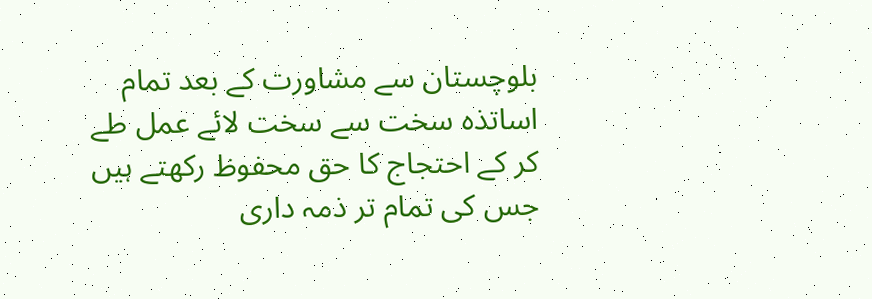بلوچستان سے مشاورت کے بعد تمام اساتذہ سخت سے سخت لائے عمل طے کر کے احتجاج کا حق محفوظ رکھتے ہیں جس کی تمام تر ذمہ داری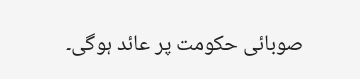صوبائی حکومت پر عائد ہوگی۔